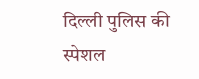दिल्ली पुलिस की स्पेशल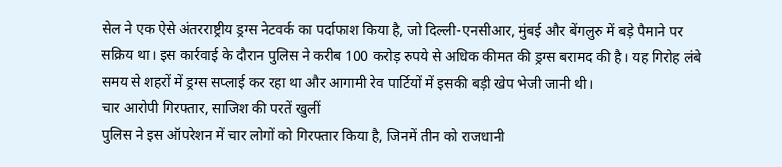सेल ने एक ऐसे अंतरराष्ट्रीय ड्रग्स नेटवर्क का पर्दाफाश किया है, जो दिल्ली-एनसीआर, मुंबई और बेंगलुरु में बड़े पैमाने पर सक्रिय था। इस कार्रवाई के दौरान पुलिस ने करीब 100 करोड़ रुपये से अधिक कीमत की ड्रग्स बरामद की है। यह गिरोह लंबे समय से शहरों में ड्रग्स सप्लाई कर रहा था और आगामी रेव पार्टियों में इसकी बड़ी खेप भेजी जानी थी।
चार आरोपी गिरफ्तार, साजिश की परतें खुलीं
पुलिस ने इस ऑपरेशन में चार लोगों को गिरफ्तार किया है, जिनमें तीन को राजधानी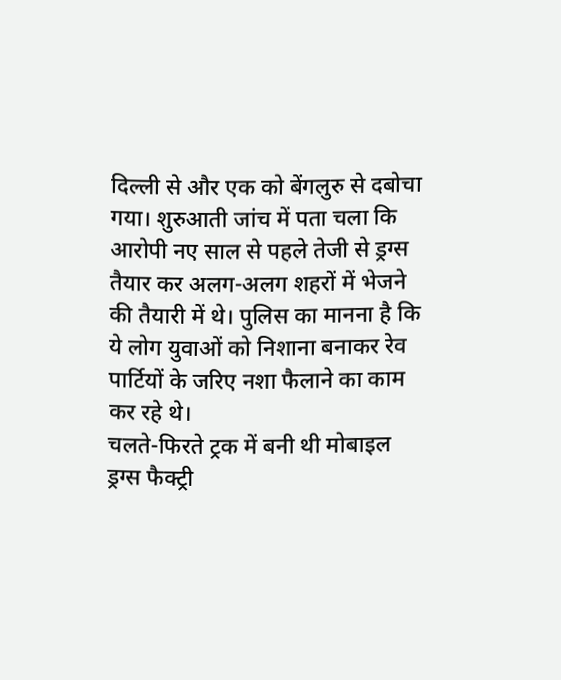दिल्ली से और एक को बेंगलुरु से दबोचा गया। शुरुआती जांच में पता चला कि आरोपी नए साल से पहले तेजी से ड्रग्स तैयार कर अलग-अलग शहरों में भेजने की तैयारी में थे। पुलिस का मानना है कि ये लोग युवाओं को निशाना बनाकर रेव पार्टियों के जरिए नशा फैलाने का काम कर रहे थे।
चलते-फिरते ट्रक में बनी थी मोबाइल ड्रग्स फैक्ट्री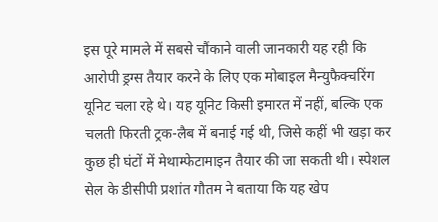इस पूरे मामले में सबसे चौंकाने वाली जानकारी यह रही कि आरोपी ड्रग्स तैयार करने के लिए एक मोबाइल मैन्युफैक्चरिंग यूनिट चला रहे थे। यह यूनिट किसी इमारत में नहीं, बल्कि एक चलती फिरती ट्रक-लैब में बनाई गई थी, जिसे कहीं भी खड़ा कर कुछ ही घंटों में मेथाम्फेटामाइन तैयार की जा सकती थी। स्पेशल सेल के डीसीपी प्रशांत गौतम ने बताया कि यह खेप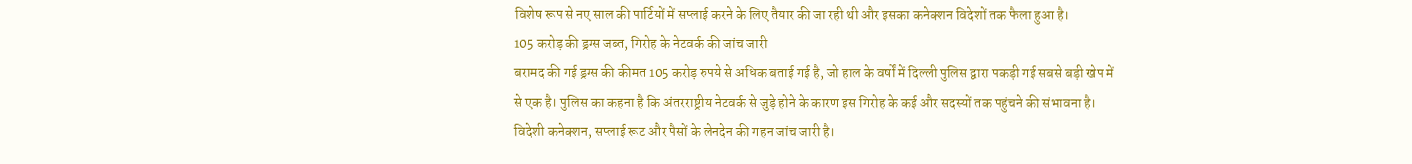विशेष रूप से नए साल की पार्टियों में सप्लाई करने के लिए तैयार की जा रही थी और इसका कनेक्शन विदेशों तक फैला हुआ है।
105 करोड़ की ड्रग्स जब्त, गिरोह के नेटवर्क की जांच जारी
बरामद की गई ड्रग्स की कीमत 105 करोड़ रुपये से अधिक बताई गई है, जो हाल के वर्षों में दिल्ली पुलिस द्वारा पकड़ी गई सबसे बड़ी खेप में से एक है। पुलिस का कहना है कि अंतरराष्ट्रीय नेटवर्क से जुड़े होने के कारण इस गिरोह के कई और सदस्यों तक पहुंचने की संभावना है। विदेशी कनेक्शन, सप्लाई रूट और पैसों के लेनदेन की गहन जांच जारी है।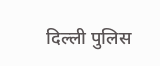दिल्ली पुलिस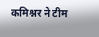कमिश्नर ने टीम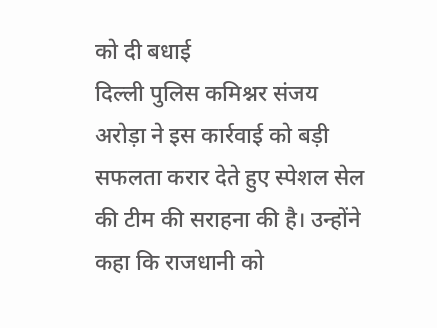को दी बधाई
दिल्ली पुलिस कमिश्नर संजय अरोड़ा ने इस कार्रवाई को बड़ी सफलता करार देते हुए स्पेशल सेल की टीम की सराहना की है। उन्होंने कहा कि राजधानी को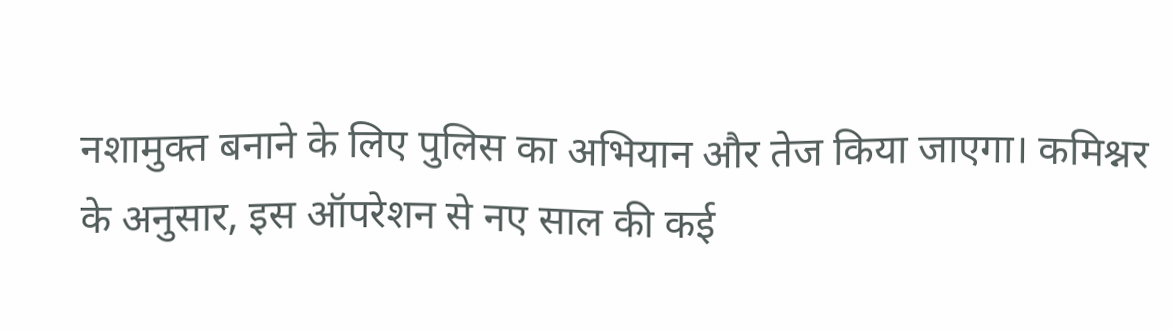नशामुक्त बनाने के लिए पुलिस का अभियान और तेज किया जाएगा। कमिश्नर के अनुसार, इस ऑपरेशन से नए साल की कई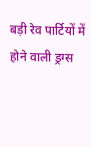बड़ी रेव पार्टियों में होने वाली ड्रग्स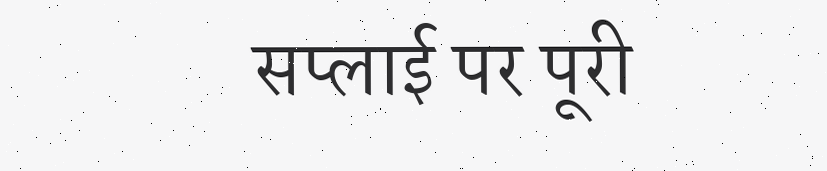सप्लाई पर पूरी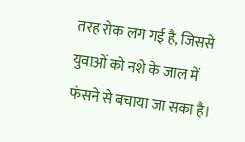तरह रोक लग गई है, जिससे युवाओं को नशे के जाल में फंसने से बचाया जा सका है।